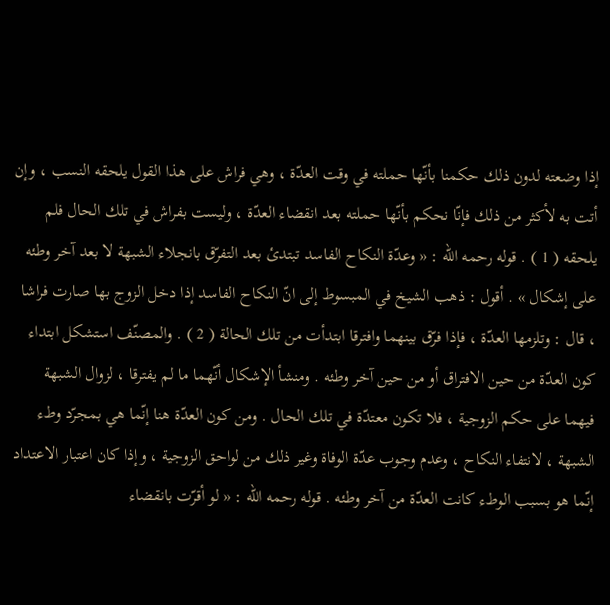إذا وضعته لدون ذلك حكمنا بأنّها حملته في وقت العدّة ، وهي فراش على هذا القول يلحقه النسب ، وإن أتت به لأكثر من ذلك فإنّا نحكم بأنّها حملته بعد انقضاء العدّة ، وليست بفراش في تلك الحال فلم يلحقه ( 1 ) . قوله رحمه الله : « وعدّة النكاح الفاسد تبتدئ بعد التفرّق بانجلاء الشبهة لا بعد آخر وطئه على إشكال » . أقول : ذهب الشيخ في المبسوط إلى انّ النكاح الفاسد إذا دخل الزوج بها صارت فراشا ، قال : وتلزمها العدّة ، فإذا فرّق بينهما وافترقا ابتدأت من تلك الحالة ( 2 ) . والمصنّف استشكل ابتداء كون العدّة من حين الافتراق أو من حين آخر وطئه . ومنشأ الإشكال أنّهما ما لم يفترقا ، لزوال الشبهة فيهما على حكم الزوجية ، فلا تكون معتدّة في تلك الحال . ومن كون العدّة هنا إنّما هي بمجرّد وطء الشبهة ، لانتفاء النكاح ، وعدم وجوب عدّة الوفاة وغير ذلك من لواحق الزوجية ، وإذا كان اعتبار الاعتداد إنّما هو بسبب الوطء كانت العدّة من آخر وطئه . قوله رحمه الله : « لو أقرّت بانقضاء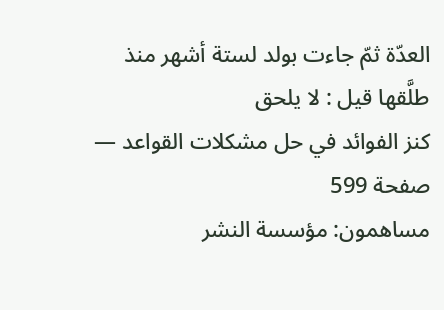العدّة ثمّ جاءت بولد لستة أشهر منذ طلَّقها قيل : لا يلحق
كنز الفوائد في حل مشكلات القواعد — صفحة 599
مساهمون: مؤسسة النشر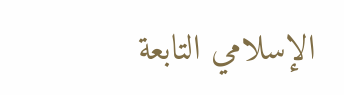الإسلامي التابعة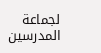لجماعة المدرسين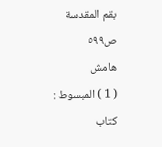بقم المقدسة
ص٥٩٩
هامش
( 1 ) المبسوط : كتاب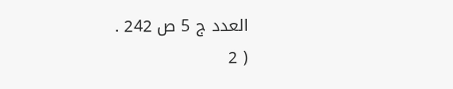العدد ج 5 ص 242 .
( 2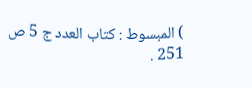) المبسوط : كتاب العدد ج 5 ص 251 .